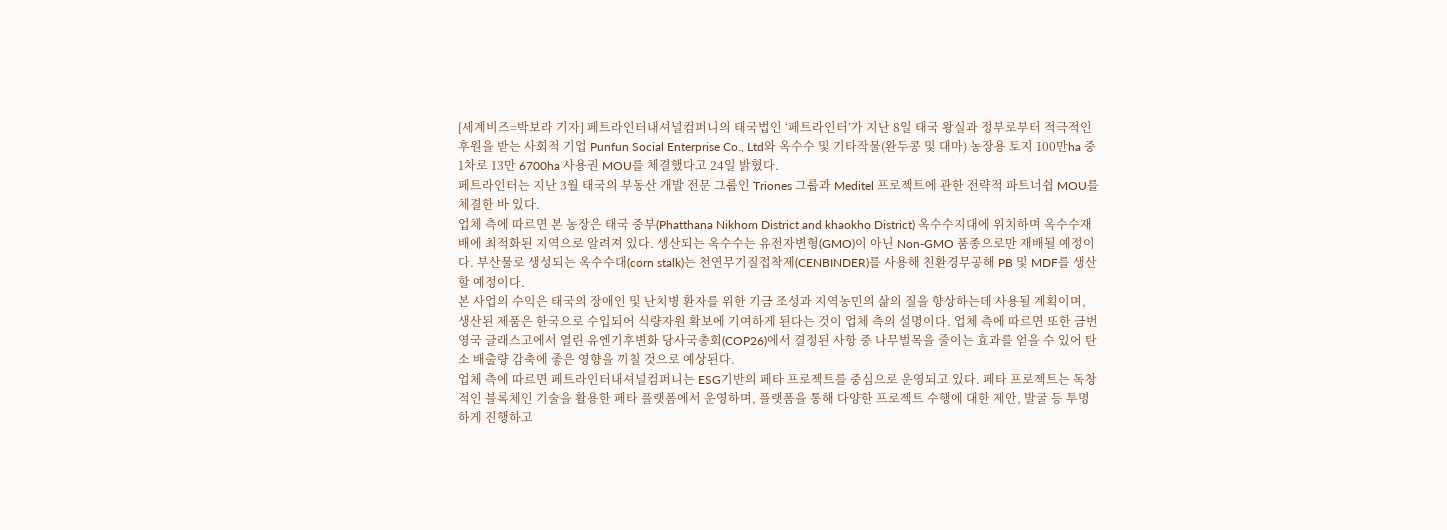[세계비즈=박보라 기자] 페트라인터내셔널컴퍼니의 태국법인 ‘페트라인터’가 지난 8일 태국 왕실과 정부로부터 적극적인 후원을 받는 사회적 기업 Punfun Social Enterprise Co., Ltd와 옥수수 및 기타작물(완두콩 및 대마) 농장용 토지 100만ha 중 1차로 13만 6700ha 사용권 MOU를 체결했다고 24일 밝혔다.
페트라인터는 지난 3월 태국의 부동산 개발 전문 그룹인 Triones 그룹과 Meditel 프로젝트에 관한 전략적 파트너쉽 MOU를 체결한 바 있다.
업체 측에 따르면 본 농장은 태국 중부(Phatthana Nikhom District and khaokho District) 옥수수지대에 위치하며 옥수수재배에 최적화된 지역으로 알려져 있다. 생산되는 옥수수는 유전자변형(GMO)이 아닌 Non-GMO 품종으로만 재배될 예정이다. 부산물로 생성되는 옥수수대(corn stalk)는 천연무기질접착제(CENBINDER)를 사용해 친환경무공해 PB 및 MDF를 생산할 예정이다.
본 사업의 수익은 태국의 장애인 및 난치병 환자를 위한 기금 조성과 지역농민의 삶의 질을 향상하는데 사용될 계획이며, 생산된 제품은 한국으로 수입되어 식량자원 확보에 기여하게 된다는 것이 업체 측의 설명이다. 업체 측에 따르면 또한 금번 영국 글래스고에서 열린 유엔기후변화 당사국총회(COP26)에서 결정된 사항 중 나무벌목을 줄이는 효과를 얻을 수 있어 탄소 배출량 감축에 좋은 영향을 끼칠 것으로 예상된다.
업체 측에 따르면 페트라인터내셔널컴퍼니는 ESG기반의 페타 프로젝트를 중심으로 운영되고 있다. 페타 프로젝트는 독창적인 블록체인 기술을 활용한 페타 플랫폼에서 운영하며, 플랫폼을 통해 다양한 프로젝트 수행에 대한 제안, 발굴 등 투명하게 진행하고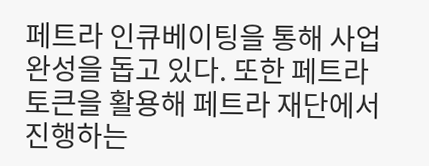페트라 인큐베이팅을 통해 사업완성을 돕고 있다. 또한 페트라 토큰을 활용해 페트라 재단에서 진행하는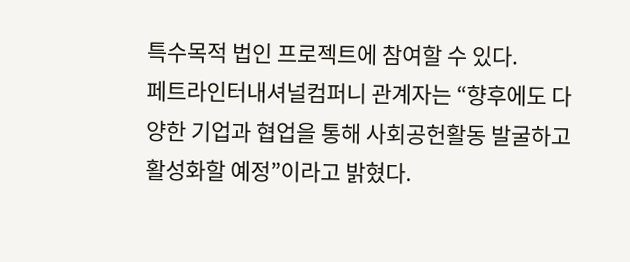특수목적 법인 프로젝트에 참여할 수 있다.
페트라인터내셔널컴퍼니 관계자는 “향후에도 다양한 기업과 협업을 통해 사회공헌활동 발굴하고 활성화할 예정”이라고 밝혔다.